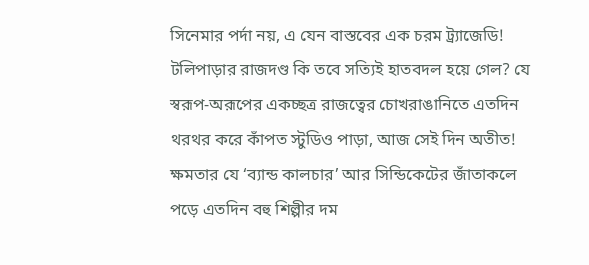সিনেমার পর্দা নয়, এ যেন বাস্তবের এক চরম ট্র্যাজেডি! টলিপাড়ার রাজদণ্ড কি তবে সত্যিই হাতবদল হয়ে গেল? যে স্বরূপ-অরূপের একচ্ছত্র রাজত্বের চোখরাঙানিতে এতদিন থরথর করে কাঁপত স্টুডিও পাড়া, আজ সেই দিন অতীত! ক্ষমতার যে ‘ব্যান্ড কালচার’ আর সিন্ডিকেটের জাঁতাকলে পড়ে এতদিন বহু শিল্পীর দম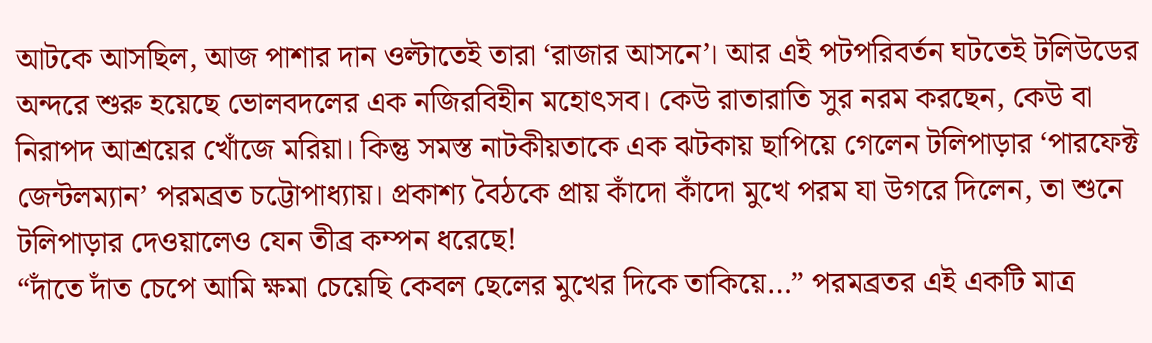আটকে আসছিল, আজ পাশার দান ওল্টাতেই তারা ‘রাজার আসনে’। আর এই পটপরিবর্তন ঘটতেই টলিউডের অন্দরে শুরু হয়েছে ভোলবদলের এক নজিরবিহীন মহোৎসব। কেউ রাতারাতি সুর নরম করছেন, কেউ বা নিরাপদ আশ্রয়ের খোঁজে মরিয়া। কিন্তু সমস্ত নাটকীয়তাকে এক ঝটকায় ছাপিয়ে গেলেন টলিপাড়ার ‘পারফেক্ট জেন্টলম্যান’ পরমব্রত চট্টোপাধ্যায়। প্রকাশ্য বৈঠকে প্রায় কাঁদো কাঁদো মুখে পরম যা উগরে দিলেন, তা শুনে টলিপাড়ার দেওয়ালেও যেন তীব্র কম্পন ধরেছে!
“দাঁতে দাঁত চেপে আমি ক্ষমা চেয়েছি কেবল ছেলের মুখের দিকে তাকিয়ে…” পরমব্রতর এই একটি মাত্র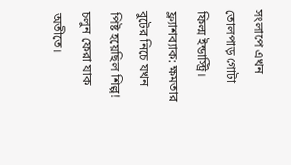সংলাপে এখন তোলপাড় গোটা ফিল্ম ইন্ডাস্ট্রি।
ফ্ল্যাশব্যাক: ক্ষমতার বুটের নিচে যখন পিষ্ট হয়েছিল শিল্প!
চলুন ফেরা যাক অতীতে।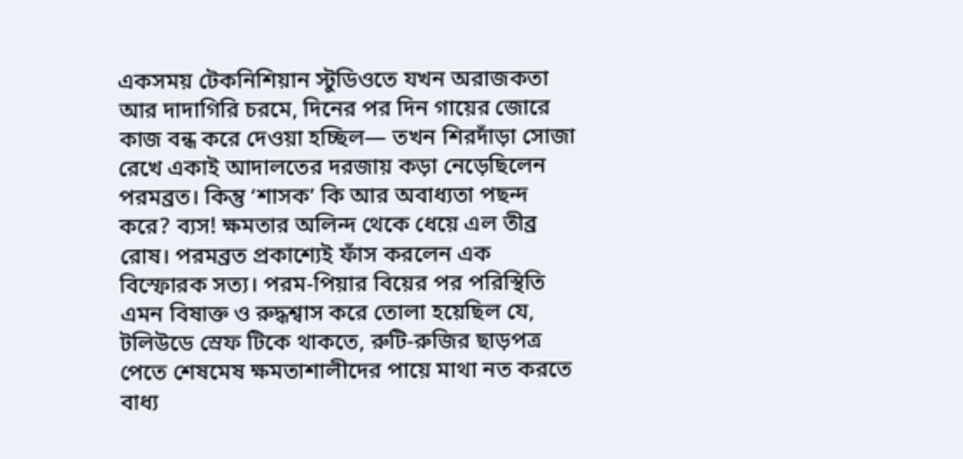একসময় টেকনিশিয়ান স্টুডিওতে যখন অরাজকতা আর দাদাগিরি চরমে, দিনের পর দিন গায়ের জোরে কাজ বন্ধ করে দেওয়া হচ্ছিল— তখন শিরদাঁড়া সোজা রেখে একাই আদালতের দরজায় কড়া নেড়েছিলেন পরমব্রত। কিন্তু ‘শাসক’ কি আর অবাধ্যতা পছন্দ করে? ব্যস! ক্ষমতার অলিন্দ থেকে ধেয়ে এল তীব্র রোষ। পরমব্রত প্রকাশ্যেই ফাঁস করলেন এক বিস্ফোরক সত্য। পরম-পিয়ার বিয়ের পর পরিস্থিতি এমন বিষাক্ত ও রুদ্ধশ্বাস করে তোলা হয়েছিল যে, টলিউডে স্রেফ টিকে থাকতে, রুটি-রুজির ছাড়পত্র পেতে শেষমেষ ক্ষমতাশালীদের পায়ে মাথা নত করতে বাধ্য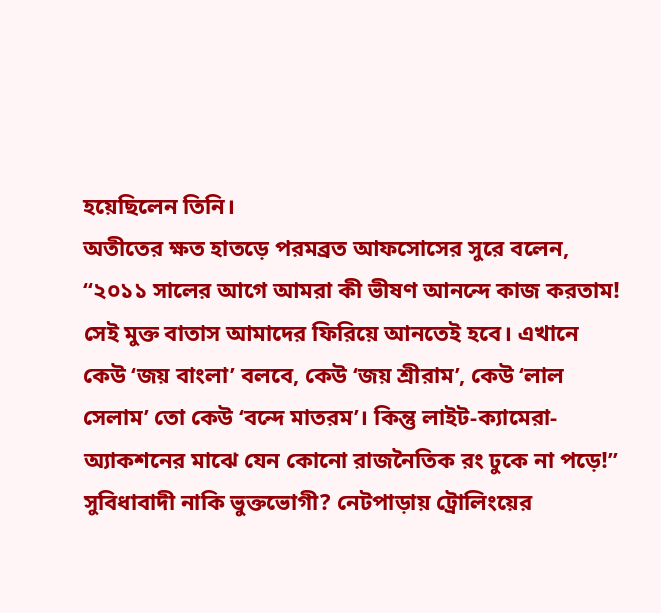হয়েছিলেন তিনি।
অতীতের ক্ষত হাতড়ে পরমব্রত আফসোসের সুরে বলেন, “২০১১ সালের আগে আমরা কী ভীষণ আনন্দে কাজ করতাম! সেই মুক্ত বাতাস আমাদের ফিরিয়ে আনতেই হবে। এখানে কেউ ‘জয় বাংলা’ বলবে, কেউ ‘জয় শ্রীরাম’, কেউ ‘লাল সেলাম’ তো কেউ ‘বন্দে মাতরম’। কিন্তু লাইট-ক্যামেরা-অ্যাকশনের মাঝে যেন কোনো রাজনৈতিক রং ঢুকে না পড়ে!”
সুবিধাবাদী নাকি ভুক্তভোগী? নেটপাড়ায় ট্রোলিংয়ের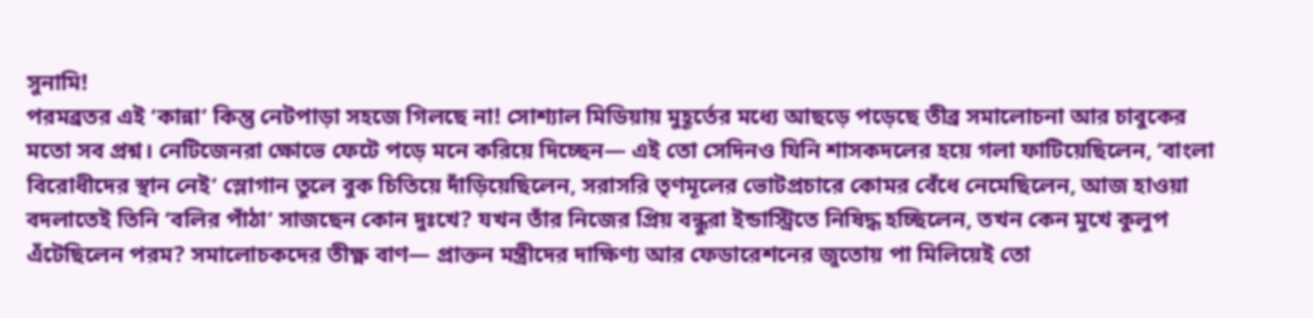সুনামি!
পরমব্রতর এই ‘কান্না’ কিন্তু নেটপাড়া সহজে গিলছে না! সোশ্যাল মিডিয়ায় মুহূর্তের মধ্যে আছড়ে পড়েছে তীব্র সমালোচনা আর চাবুকের মতো সব প্রশ্ন। নেটিজেনরা ক্ষোভে ফেটে পড়ে মনে করিয়ে দিচ্ছেন— এই তো সেদিনও যিনি শাসকদলের হয়ে গলা ফাটিয়েছিলেন, ‘বাংলা বিরোধীদের স্থান নেই’ স্লোগান তুলে বুক চিতিয়ে দাঁড়িয়েছিলেন, সরাসরি তৃণমূলের ভোটপ্রচারে কোমর বেঁধে নেমেছিলেন, আজ হাওয়া বদলাতেই তিনি ‘বলির পাঁঠা’ সাজছেন কোন দুঃখে? যখন তাঁর নিজের প্রিয় বন্ধুরা ইন্ডাস্ট্রিতে নিষিদ্ধ হচ্ছিলেন, তখন কেন মুখে কুলুপ এঁটেছিলেন পরম? সমালোচকদের তীক্ষ্ণ বাণ— প্রাক্তন মন্ত্রীদের দাক্ষিণ্য আর ফেডারেশনের জুতোয় পা মিলিয়েই তো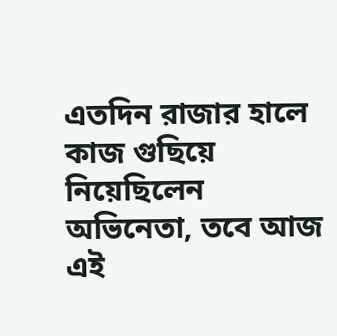এতদিন রাজার হালে কাজ গুছিয়ে নিয়েছিলেন অভিনেতা, তবে আজ এই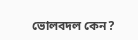ভোলবদল কেন?